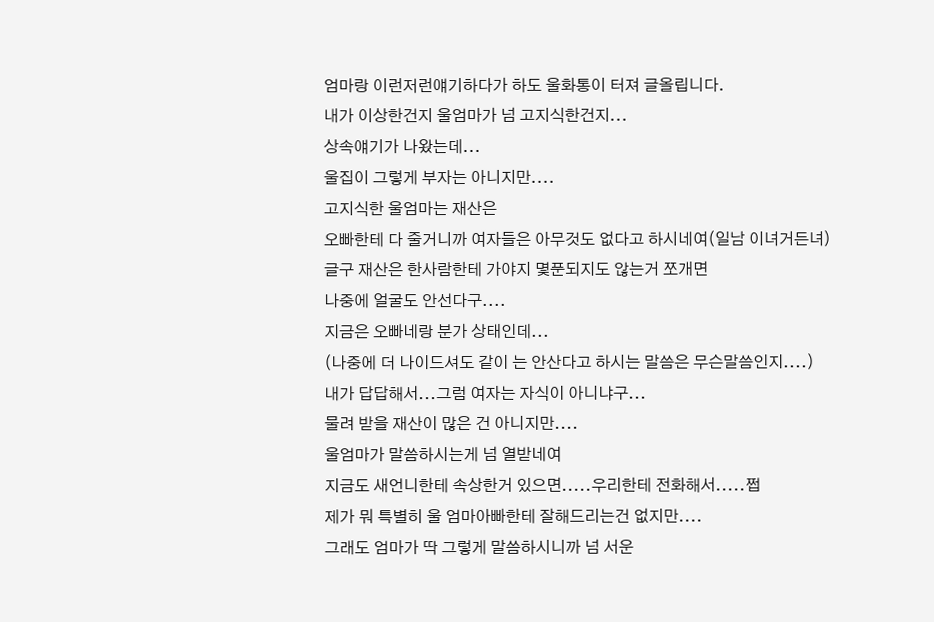엄마랑 이런저런얘기하다가 하도 울화통이 터져 글올립니다.
내가 이상한건지 울엄마가 넘 고지식한건지...
상속얘기가 나왔는데...
울집이 그렇게 부자는 아니지만....
고지식한 울엄마는 재산은
오빠한테 다 줄거니까 여자들은 아무것도 없다고 하시네여(일남 이녀거든녀)
글구 재산은 한사람한테 가야지 몇푼되지도 않는거 쪼개면
나중에 얼굴도 안선다구....
지금은 오빠네랑 분가 상태인데...
(나중에 더 나이드셔도 같이 는 안산다고 하시는 말씀은 무슨말씀인지....)
내가 답답해서...그럼 여자는 자식이 아니냐구...
물려 받을 재산이 많은 건 아니지만....
울엄마가 말씀하시는게 넘 열받네여
지금도 새언니한테 속상한거 있으면.....우리한테 전화해서.....쩝
제가 뭐 특별히 울 엄마아빠한테 잘해드리는건 없지만....
그래도 엄마가 딱 그렇게 말씀하시니까 넘 서운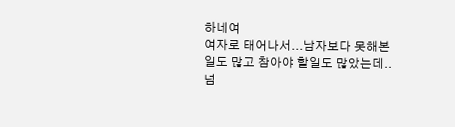하네여
여자로 태어나서...남자보다 못해본일도 많고 참아야 할일도 많았는데..
넘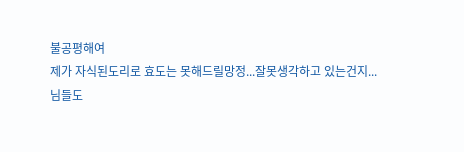불공평해여
제가 자식된도리로 효도는 못해드릴망정...잘못생각하고 있는건지...
님들도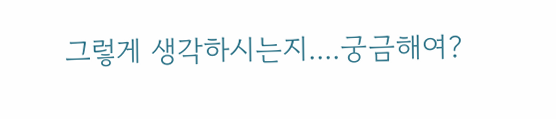그렇게 생각하시는지....궁금해여?